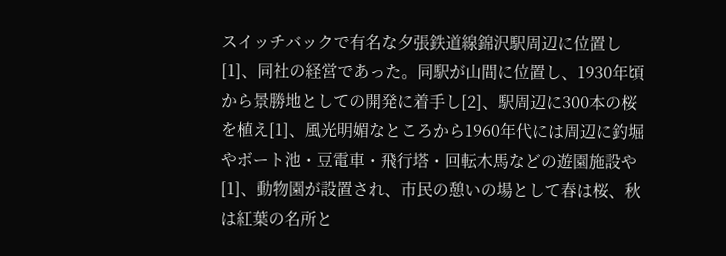スイッチバックで有名な夕張鉄道線錦沢駅周辺に位置し[1]、同社の経営であった。同駅が山間に位置し、1930年頃から景勝地としての開発に着手し[2]、駅周辺に300本の桜を植え[1]、風光明媚なところから1960年代には周辺に釣堀やボート池・豆電車・飛行塔・回転木馬などの遊園施設や[1]、動物園が設置され、市民の憩いの場として春は桜、秋は紅葉の名所と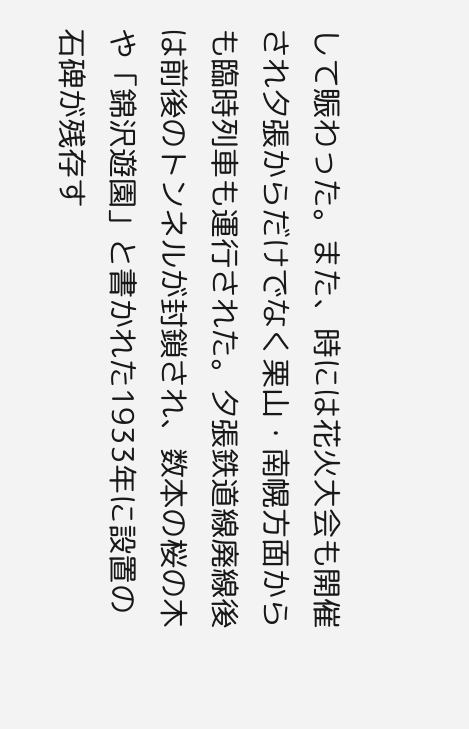して賑わった。また、時には花火大会も開催され夕張からだけでなく栗山・南幌方面からも臨時列車も運行された。夕張鉄道線廃線後は前後のトンネルが封鎖され、数本の桜の木や「錦沢遊園」と書かれた1933年に設置の石碑が残存す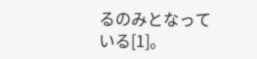るのみとなっている[1]。